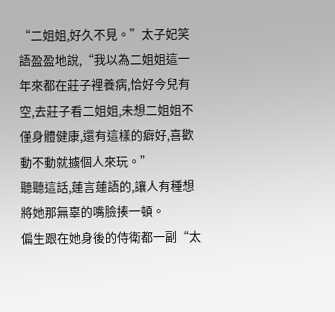“二姐姐,好久不見。”太子妃笑語盈盈地說,“我以為二姐姐這一年來都在莊子裡養病,恰好今兒有空,去莊子看二姐姐,未想二姐姐不僅身體健康,還有這樣的癖好,喜歡動不動就擄個人來玩。”
聽聽這話,蓮言蓮語的,讓人有種想將她那無辜的嘴臉揍一頓。
偏生跟在她身後的侍衛都一副“太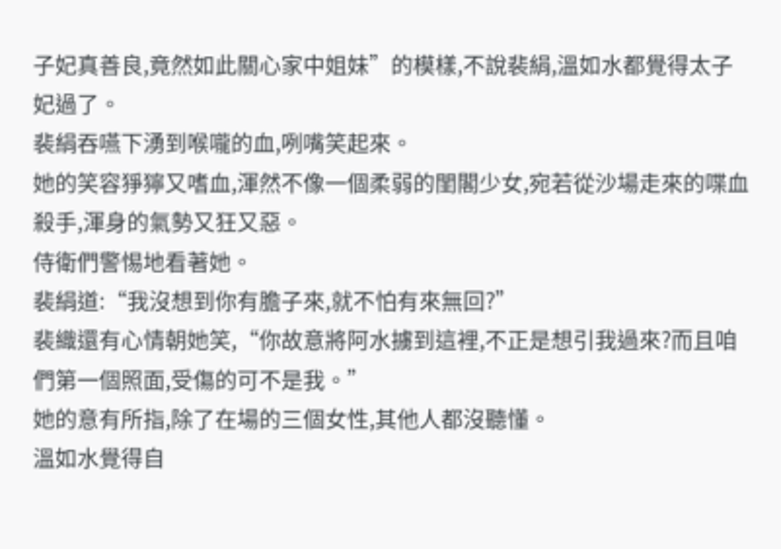子妃真善良,竟然如此關心家中姐妹”的模樣,不說裴絹,溫如水都覺得太子妃過了。
裴絹吞嚥下湧到喉嚨的血,咧嘴笑起來。
她的笑容猙獰又嗜血,渾然不像一個柔弱的閨閣少女,宛若從沙場走來的喋血殺手,渾身的氣勢又狂又惡。
侍衛們警惕地看著她。
裴絹道:“我沒想到你有膽子來,就不怕有來無回?”
裴織還有心情朝她笑,“你故意將阿水擄到這裡,不正是想引我過來?而且咱們第一個照面,受傷的可不是我。”
她的意有所指,除了在場的三個女性,其他人都沒聽懂。
溫如水覺得自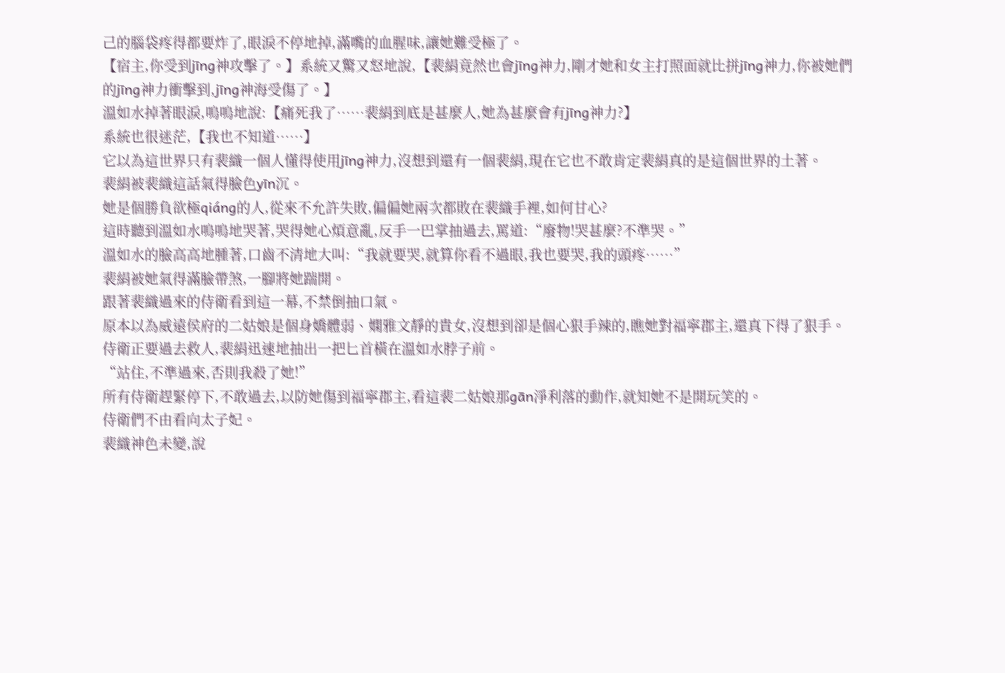己的腦袋疼得都要炸了,眼淚不停地掉,滿嘴的血腥味,讓她難受極了。
【宿主,你受到jīng神攻擊了。】系統又驚又怒地說,【裴絹竟然也會jīng神力,剛才她和女主打照面就比拼jīng神力,你被她們的jīng神力衝擊到,jīng神海受傷了。】
溫如水掉著眼淚,嗚嗚地說:【痛死我了……裴絹到底是甚麼人,她為甚麼會有jīng神力?】
系統也很迷茫,【我也不知道……】
它以為這世界只有裴織一個人懂得使用jīng神力,沒想到還有一個裴絹,現在它也不敢肯定裴絹真的是這個世界的土著。
裴絹被裴織這話氣得臉色yīn沉。
她是個勝負欲極qiáng的人,從來不允許失敗,偏偏她兩次都敗在裴織手裡,如何甘心?
這時聽到溫如水嗚嗚地哭著,哭得她心煩意亂,反手一巴掌抽過去,罵道:“廢物!哭甚麼?不準哭。”
溫如水的臉高高地腫著,口齒不清地大叫:“我就要哭,就算你看不過眼,我也要哭,我的頭疼……”
裴絹被她氣得滿臉帶煞,一腳將她踹開。
跟著裴織過來的侍衛看到這一幕,不禁倒抽口氣。
原本以為威遠侯府的二姑娘是個身嬌體弱、嫻雅文靜的貴女,沒想到卻是個心狠手辣的,瞧她對福寧郡主,還真下得了狠手。
侍衛正要過去救人,裴絹迅速地抽出一把匕首橫在溫如水脖子前。
“站住,不準過來,否則我殺了她!”
所有侍衛趕緊停下,不敢過去,以防她傷到福寧郡主,看這裴二姑娘那gān淨利落的動作,就知她不是開玩笑的。
侍衛們不由看向太子妃。
裴織神色未變,說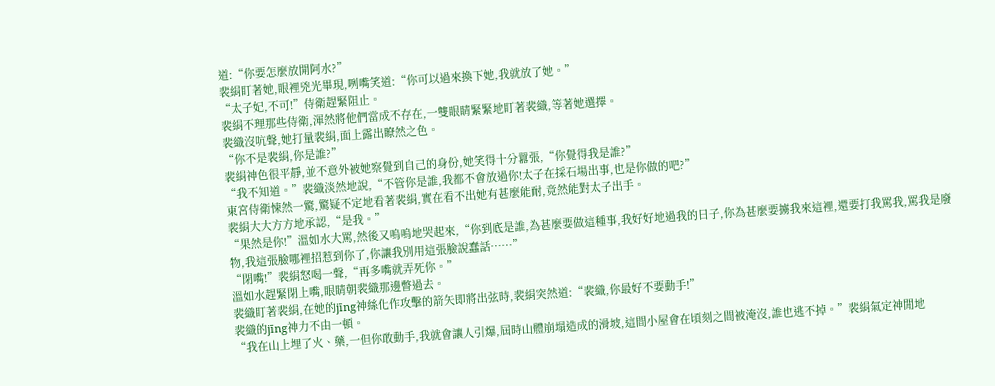道:“你要怎麼放開阿水?”
裴絹盯著她,眼裡兇光畢現,咧嘴笑道:“你可以過來換下她,我就放了她。”
“太子妃,不可!”侍衛趕緊阻止。
裴絹不理那些侍衛,渾然將他們當成不存在,一雙眼睛緊緊地盯著裴織,等著她選擇。
裴織沒吭聲,她打量裴絹,面上露出瞭然之色。
“你不是裴絹,你是誰?”
裴絹神色很平靜,並不意外被她察覺到自己的身份,她笑得十分囂張,“你覺得我是誰?”
“我不知道。”裴織淡然地說,“不管你是誰,我都不會放過你!太子在採石場出事,也是你做的吧?”
東宮侍衛悚然一驚,驚疑不定地看著裴絹,實在看不出她有甚麼能耐,竟然能對太子出手。
裴絹大大方方地承認,“是我。”
“果然是你!”溫如水大罵,然後又嗚嗚地哭起來,“你到底是誰,為甚麼要做這種事,我好好地過我的日子,你為甚麼要擄我來這裡,還要打我罵我,罵我是廢物,我這張臉哪裡招惹到你了,你讓我別用這張臉說蠢話……”
“閉嘴!”裴絹怒喝一聲,“再多嘴就弄死你。”
溫如水趕緊閉上嘴,眼睛朝裴織那邊瞥過去。
裴織盯著裴絹,在她的jīng神絲化作攻擊的箭矢即將出弦時,裴絹突然道:“裴織,你最好不要動手!”
裴織的jīng神力不由一頓。
“我在山上埋了火、藥,一但你敢動手,我就會讓人引爆,屆時山體崩塌造成的滑坡,這間小屋會在頃刻之間被淹沒,誰也逃不掉。”裴絹氣定神閒地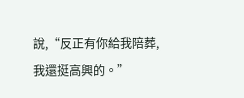說,“反正有你給我陪葬,我還挺高興的。”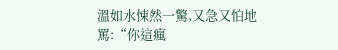溫如水悚然一驚,又急又怕地罵:“你這瘋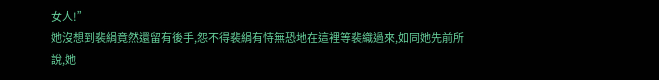女人!”
她沒想到裴絹竟然還留有後手,怨不得裴絹有恃無恐地在這裡等裴織過來,如同她先前所說,她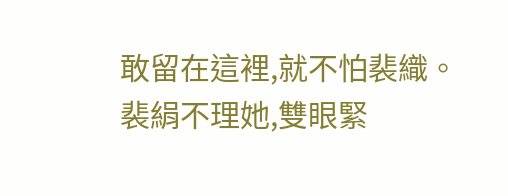敢留在這裡,就不怕裴織。
裴絹不理她,雙眼緊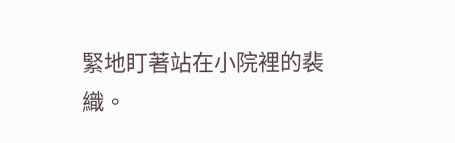緊地盯著站在小院裡的裴織。